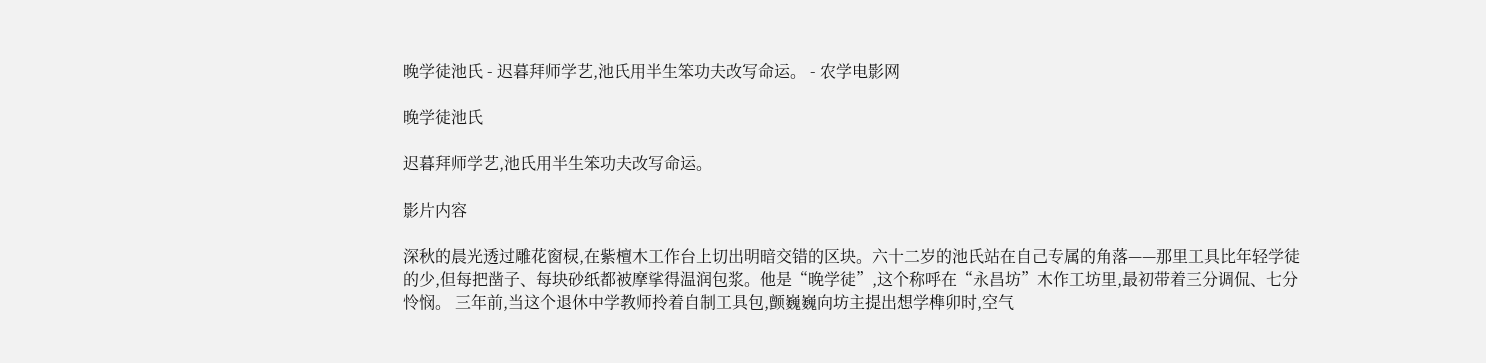晚学徒池氏 - 迟暮拜师学艺,池氏用半生笨功夫改写命运。 - 农学电影网

晚学徒池氏

迟暮拜师学艺,池氏用半生笨功夫改写命运。

影片内容

深秋的晨光透过雕花窗棂,在紫檀木工作台上切出明暗交错的区块。六十二岁的池氏站在自己专属的角落——那里工具比年轻学徒的少,但每把凿子、每块砂纸都被摩挲得温润包浆。他是“晚学徒”,这个称呼在“永昌坊”木作工坊里,最初带着三分调侃、七分怜悯。 三年前,当这个退休中学教师拎着自制工具包,颤巍巍向坊主提出想学榫卯时,空气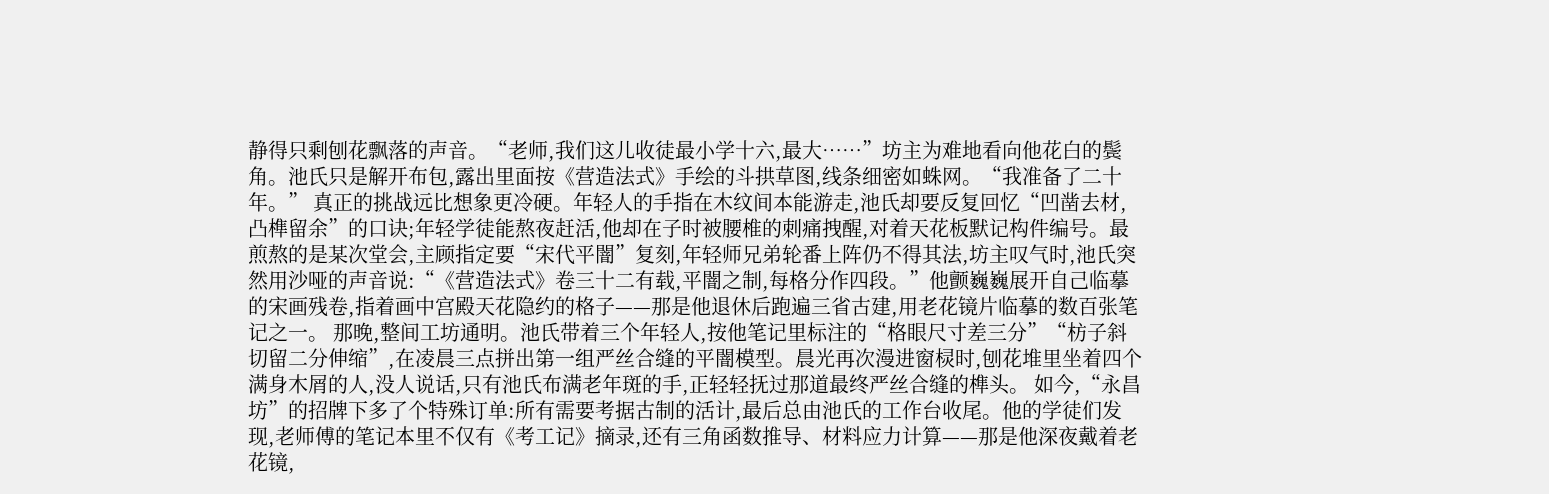静得只剩刨花飘落的声音。“老师,我们这儿收徒最小学十六,最大……”坊主为难地看向他花白的鬓角。池氏只是解开布包,露出里面按《营造法式》手绘的斗拱草图,线条细密如蛛网。“我准备了二十年。” 真正的挑战远比想象更冷硬。年轻人的手指在木纹间本能游走,池氏却要反复回忆“凹凿去材,凸榫留余”的口诀;年轻学徒能熬夜赶活,他却在子时被腰椎的刺痛拽醒,对着天花板默记构件编号。最煎熬的是某次堂会,主顾指定要“宋代平闇”复刻,年轻师兄弟轮番上阵仍不得其法,坊主叹气时,池氏突然用沙哑的声音说:“《营造法式》卷三十二有载,平闇之制,每格分作四段。”他颤巍巍展开自己临摹的宋画残卷,指着画中宫殿天花隐约的格子——那是他退休后跑遍三省古建,用老花镜片临摹的数百张笔记之一。 那晚,整间工坊通明。池氏带着三个年轻人,按他笔记里标注的“格眼尺寸差三分”“枋子斜切留二分伸缩”,在凌晨三点拼出第一组严丝合缝的平闇模型。晨光再次漫进窗棂时,刨花堆里坐着四个满身木屑的人,没人说话,只有池氏布满老年斑的手,正轻轻抚过那道最终严丝合缝的榫头。 如今,“永昌坊”的招牌下多了个特殊订单:所有需要考据古制的活计,最后总由池氏的工作台收尾。他的学徒们发现,老师傅的笔记本里不仅有《考工记》摘录,还有三角函数推导、材料应力计算——那是他深夜戴着老花镜,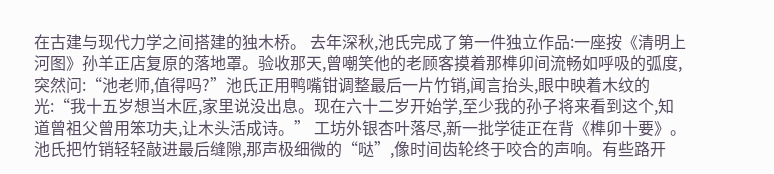在古建与现代力学之间搭建的独木桥。 去年深秋,池氏完成了第一件独立作品:一座按《清明上河图》孙羊正店复原的落地罩。验收那天,曾嘲笑他的老顾客摸着那榫卯间流畅如呼吸的弧度,突然问:“池老师,值得吗?”池氏正用鸭嘴钳调整最后一片竹销,闻言抬头,眼中映着木纹的光:“我十五岁想当木匠,家里说没出息。现在六十二岁开始学,至少我的孙子将来看到这个,知道曾祖父曾用笨功夫,让木头活成诗。” 工坊外银杏叶落尽,新一批学徒正在背《榫卯十要》。池氏把竹销轻轻敲进最后缝隙,那声极细微的“哒”,像时间齿轮终于咬合的声响。有些路开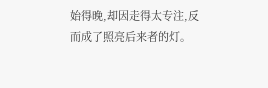始得晚,却因走得太专注,反而成了照亮后来者的灯。